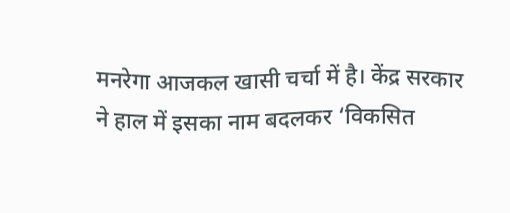मनरेगा आजकल खासी चर्चा में है। केंद्र सरकार ने हाल में इसका नाम बदलकर ‘विकसित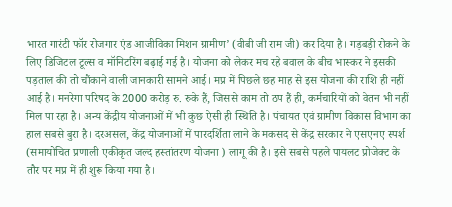भारत गारंटी फॉर रोजगार एंड आजीविका मिशन ग्रामीण’ (वीबी जी राम जी) कर दिया है। गड़बड़ी रोकने के लिए डिजिटल टूल्स व मॉनिटरिंग बढ़ाई गई है। योजना को लेकर मच रहे बवाल के बीच भास्कर ने इसकी पड़ताल की तो चौंकाने वाली जानकारी सामने आई। मप्र में पिछले छह माह से इस योजना की राशि ही नहीं आई है। मनरेगा परिषद के 2000 करोड़ रु. रुके हैं, जिससे काम तो ठप हैं ही, कर्मचारियों को वेतन भी नहीं मिल पा रहा है। अन्य केंद्रीय योजनाओं में भी कुछ ऐसी ही स्थिति है। पंचायत एवं ग्रामीण विकास विभाग का हाल सबसे बुरा है। दरअसल, केंद्र योजनाओं में पारदर्शिता लाने के मकसद से केंद्र सरकार ने एसएनए स्पर्श (समायोचित प्रणाली एकीकृत जल्द हस्तांतरण योजना ) लागू की है। इसे सबसे पहले पायलट प्रोजेक्ट के तौर पर मप्र में ही शुरू किया गया है।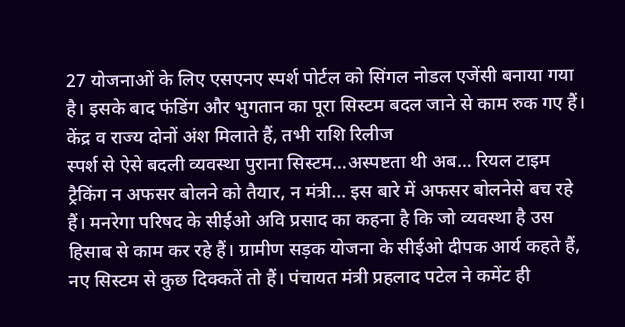27 योजनाओं के लिए एसएनए स्पर्श पोर्टल को सिंगल नोडल एजेंसी बनाया गया है। इसके बाद फंडिंग और भुगतान का पूरा सिस्टम बदल जाने से काम रुक गए हैं। केंद्र व राज्य दोनों अंश मिलाते हैं, तभी राशि रिलीज
स्पर्श से ऐसे बदली व्यवस्था पुराना सिस्टम…अस्पष्टता थी अब… रियल टाइम ट्रैकिंग न अफसर बोलने को तैयार, न मंत्री… इस बारे में अफसर बोलनेसे बच रहे हैं। मनरेगा परिषद के सीईओ अवि प्रसाद का कहना है कि जो व्यवस्था है उस हिसाब से काम कर रहे हैं। ग्रामीण सड़क योजना के सीईओ दीपक आर्य कहते हैं, नए सिस्टम से कुछ दिक्कतें तो हैं। पंचायत मंत्री प्रहलाद पटेल ने कमेंट ही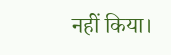नहीं किया।